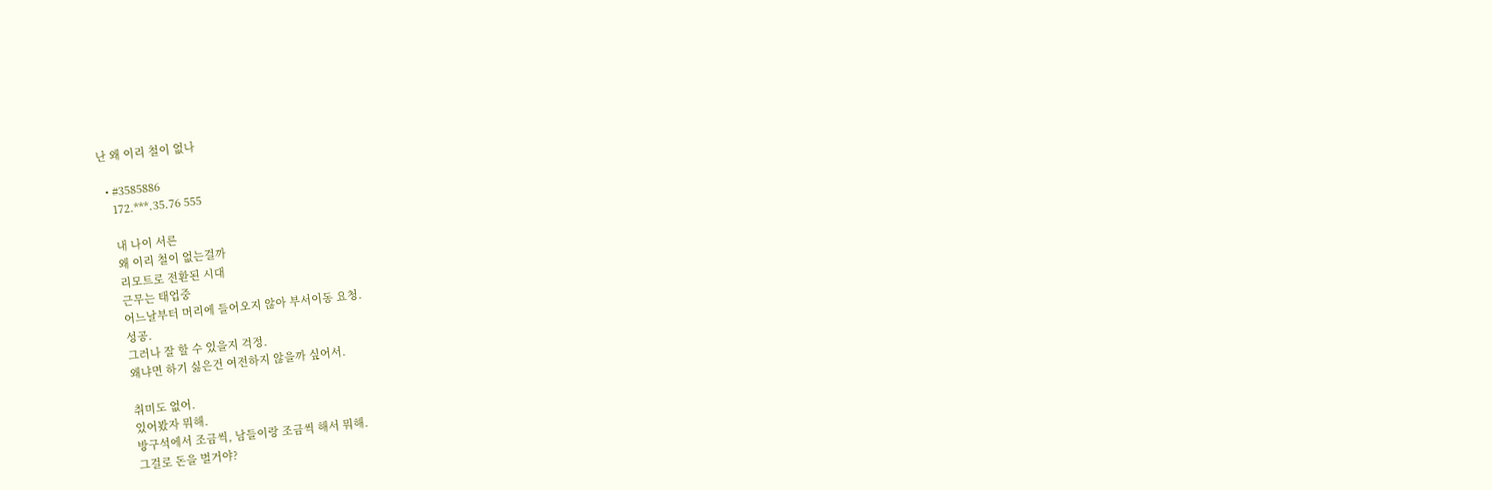난 왜 이리 철이 없나

  • #3585886
    172.***.35.76 555

    내 나이 서른
    왜 이리 철이 없는걸까
    리모트로 전환된 시대
    근무는 태업중
    어느날부터 머리에 들어오지 않아 부서이동 요청.
    성공.
    그러나 잘 할 수 있을지 걱정.
    왜냐면 하기 싫은건 여전하지 않을까 싶어서.

    취미도 없어.
    있어봤자 뭐해.
    방구석에서 조금씩, 남들이랑 조금씩 해서 뭐해.
    그걸로 돈을 벌거야?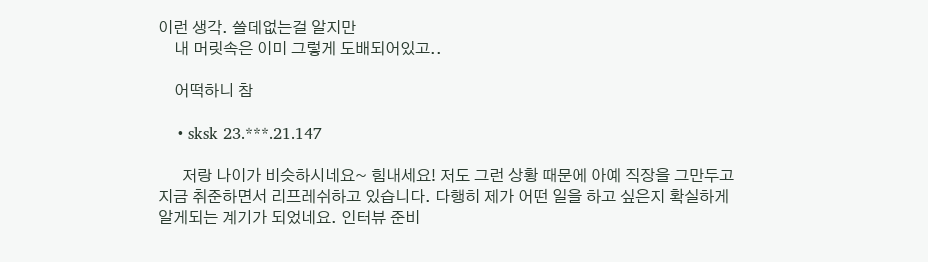이런 생각. 쓸데없는걸 알지만
    내 머릿속은 이미 그렇게 도배되어있고..

    어떡하니 참

    • sksk 23.***.21.147

      저랑 나이가 비슷하시네요~ 힘내세요! 저도 그런 상황 때문에 아예 직장을 그만두고 지금 취준하면서 리프레쉬하고 있습니다. 다행히 제가 어떤 일을 하고 싶은지 확실하게 알게되는 계기가 되었네요. 인터뷰 준비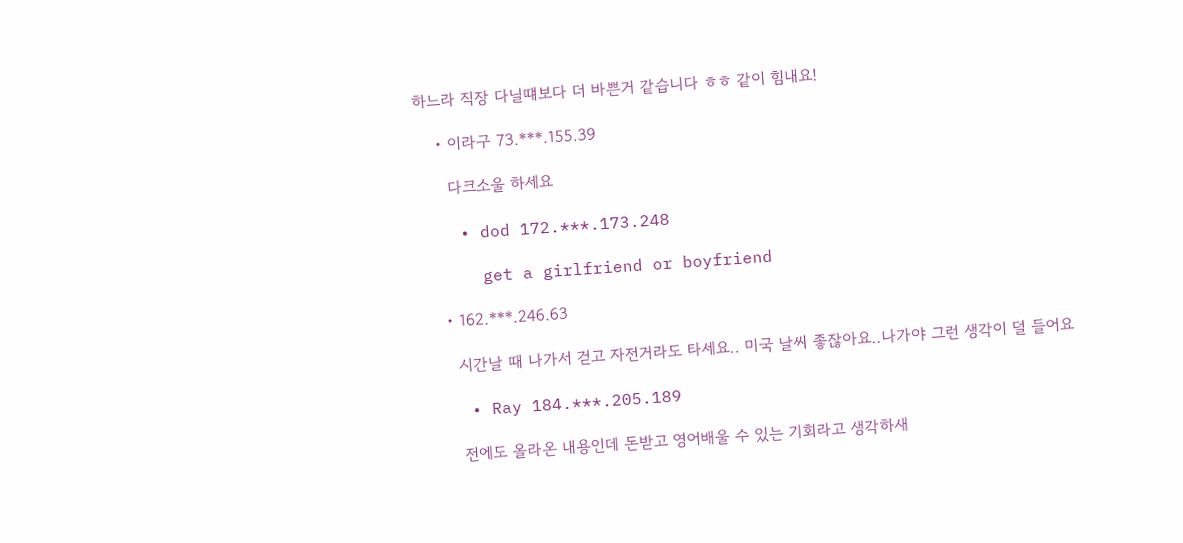하느라 직장 다닐떄보다 더 바쁜거 같습니다 ㅎㅎ 같이 힘내요!

    • 이라구 73.***.155.39

      다크소울 하세요

    • dod 172.***.173.248

      get a girlfriend or boyfriend

    • 162.***.246.63

      시간날 때 나가서 걷고 자전거라도 타세요.. 미국 날씨 좋잖아요..나가야 그런 생각이 덜 들어요

    • Ray 184.***.205.189

      전에도 올라온 내용인데 돈받고 영어배울 수 있는 기회라고 생각하새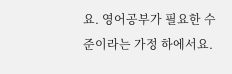요. 영어공부가 필요한 수준이라는 가정 하에서요.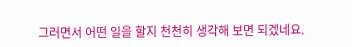그러면서 어떤 일을 할지 천천히 생각해 보면 되겠네요.